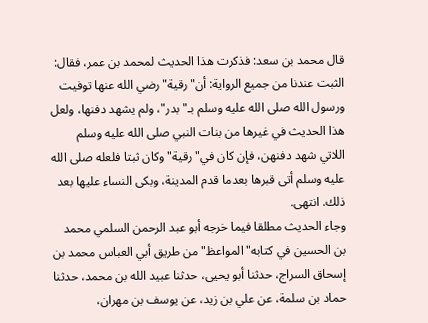قال محمد بن سعد: فذكرت هذا الحديث لمحمد بن عمر، فقال: الثبت عندنا من جميع الرواية: أن"رقية"رضي الله عنها توفيت ورسول الله صلى الله عليه وسلم بـ"بدر"، ولم يشهد دفنها، ولعل هذا الحديث في غيرها من بنات النبي صلى الله عليه وسلم اللاتي شهد دفنهن، فإن كان في"رقية"وكان ثبتا فلعله صلى الله عليه وسلم أتى قبرها بعدما قدم المدينة، وبكى النساء عليها بعد ذلك. انتهى.
وجاء الحديث مطلقا فيما خرجه أبو عبد الرحمن السلمي محمد بن الحسين في كتابه"المواعظ"من طريق أبي العباس محمد بن إسحاق السراج، حدثنا أبو يحيى، حدثنا عبيد الله بن محمد، حدثنا حماد بن سلمة، عن علي بن زيد، عن يوسف بن مهران،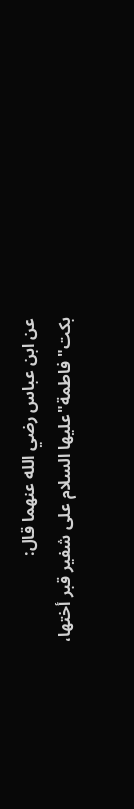عن ابن عباس رضي الله عنهما قال: بكت"فاطمة"عليها السلام على شفير قبر أختها،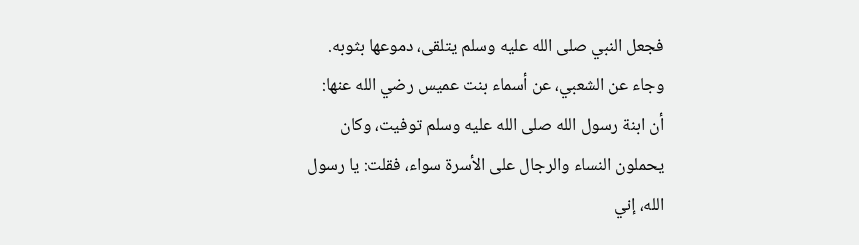فجعل النبي صلى الله عليه وسلم يتلقى، دموعها بثوبه.
وجاء عن الشعبي، عن أسماء بنت عميس رضي الله عنها: أن ابنة رسول الله صلى الله عليه وسلم توفيت، وكان يحملون النساء والرجال على الأسرة سواء، فقلت: يا رسول الله، إني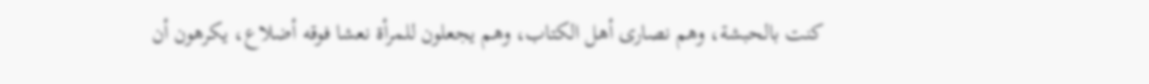كنت بالحبشة، وهم نصارى أهل الكتاب، وهم يجعلون للمرأة نعشا فوقه أضلاع، يكرهون أن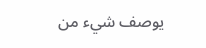يوصف شيء من